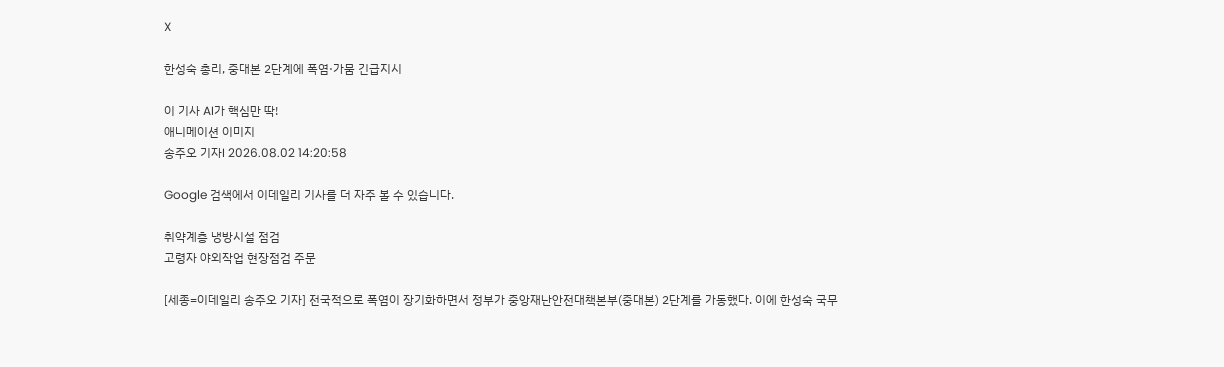X

한성숙 총리, 중대본 2단계에 폭염·가뭄 긴급지시

이 기사 AI가 핵심만 딱!
애니메이션 이미지
송주오 기자I 2026.08.02 14:20:58

Google 검색에서 이데일리 기사를 더 자주 볼 수 있습니다.

취약계층 냉방시설 점검
고령자 야외작업 현장점검 주문

[세종=이데일리 송주오 기자] 전국적으로 폭염이 장기화하면서 정부가 중앙재난안전대책본부(중대본) 2단계를 가동했다. 이에 한성숙 국무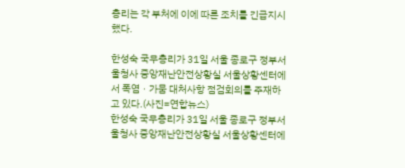총리는 각 부처에 이에 따른 조치를 긴급지시했다.

한성숙 국무총리가 31일 서울 종로구 정부서울청사 중앙재난안전상황실 서울상황센터에서 폭염ㆍ가뭄 대처사항 점검회의를 주재하고 있다.(사진=연합뉴스)
한성숙 국무총리가 31일 서울 종로구 정부서울청사 중앙재난안전상황실 서울상황센터에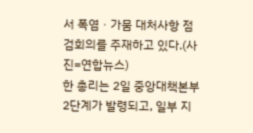서 폭염ㆍ가뭄 대처사항 점검회의를 주재하고 있다.(사진=연합뉴스)
한 총리는 2일 중앙대책본부 2단계가 발령되고, 일부 지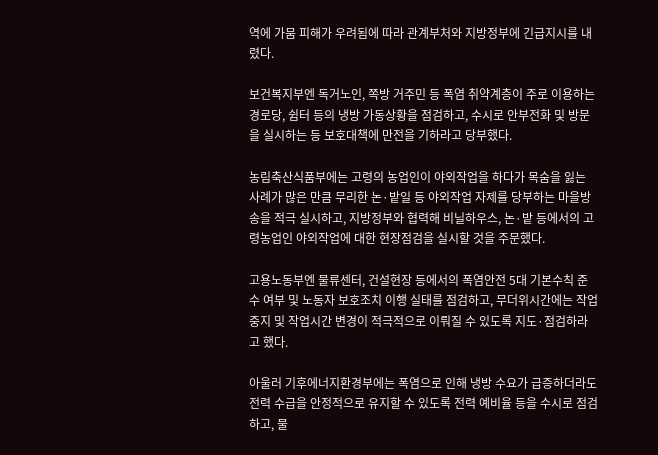역에 가뭄 피해가 우려됨에 따라 관계부처와 지방정부에 긴급지시를 내렸다.

보건복지부엔 독거노인, 쪽방 거주민 등 폭염 취약계층이 주로 이용하는 경로당, 쉼터 등의 냉방 가동상황을 점검하고, 수시로 안부전화 및 방문을 실시하는 등 보호대책에 만전을 기하라고 당부했다.

농림축산식품부에는 고령의 농업인이 야외작업을 하다가 목숨을 잃는 사례가 많은 만큼 무리한 논·밭일 등 야외작업 자제를 당부하는 마을방송을 적극 실시하고, 지방정부와 협력해 비닐하우스, 논·밭 등에서의 고령농업인 야외작업에 대한 현장점검을 실시할 것을 주문했다.

고용노동부엔 물류센터, 건설현장 등에서의 폭염안전 5대 기본수칙 준수 여부 및 노동자 보호조치 이행 실태를 점검하고, 무더위시간에는 작업중지 및 작업시간 변경이 적극적으로 이뤄질 수 있도록 지도·점검하라고 했다.

아울러 기후에너지환경부에는 폭염으로 인해 냉방 수요가 급증하더라도 전력 수급을 안정적으로 유지할 수 있도록 전력 예비율 등을 수시로 점검하고, 물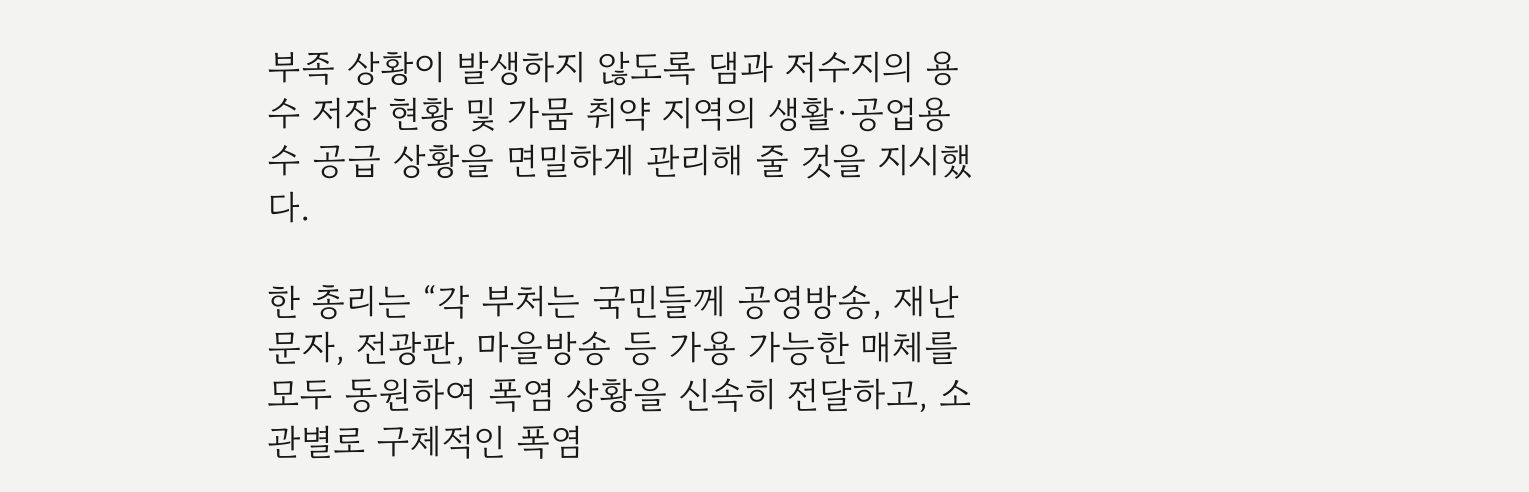부족 상황이 발생하지 않도록 댐과 저수지의 용수 저장 현황 및 가뭄 취약 지역의 생활·공업용수 공급 상황을 면밀하게 관리해 줄 것을 지시했다.

한 총리는 “각 부처는 국민들께 공영방송, 재난문자, 전광판, 마을방송 등 가용 가능한 매체를 모두 동원하여 폭염 상황을 신속히 전달하고, 소관별로 구체적인 폭염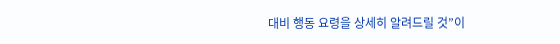대비 행동 요령을 상세히 알려드릴 것”이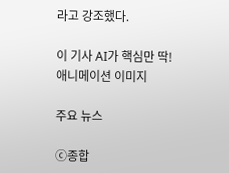라고 강조했다.

이 기사 AI가 핵심만 딱!
애니메이션 이미지

주요 뉴스

ⓒ종합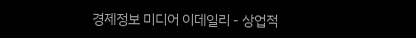경제정보 미디어 이데일리 - 상업적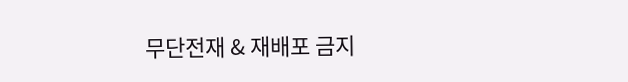무단전재 & 재배포 금지